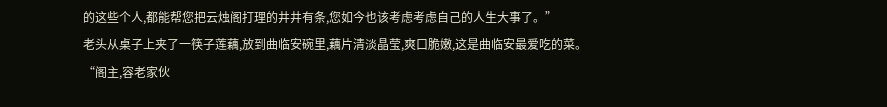的这些个人,都能帮您把云烛阁打理的井井有条,您如今也该考虑考虑自己的人生大事了。”
老头从桌子上夹了一筷子莲藕,放到曲临安碗里,藕片清淡晶莹,爽口脆嫩,这是曲临安最爱吃的菜。
“阁主,容老家伙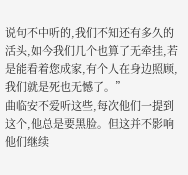说句不中听的,我们不知还有多久的活头,如今我们几个也算了无牵挂,若是能看着您成家,有个人在身边照顾,我们就是死也无憾了。”
曲临安不爱听这些,每次他们一提到这个,他总是要黑脸。但这并不影响他们继续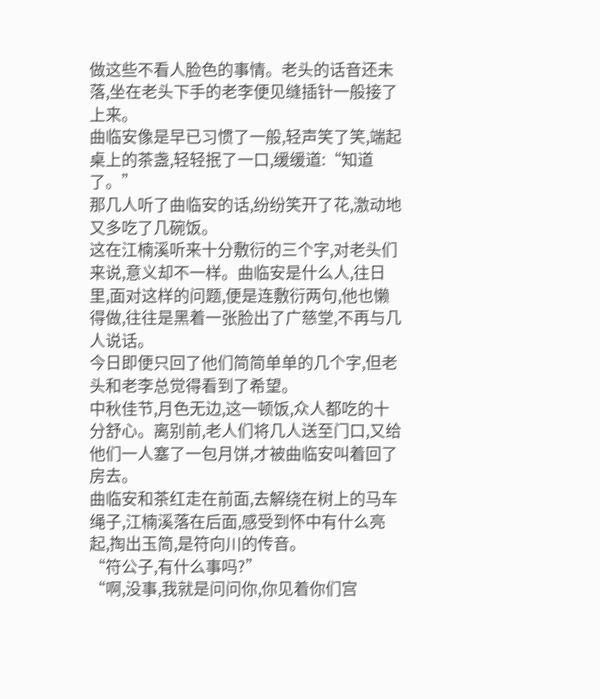做这些不看人脸色的事情。老头的话音还未落,坐在老头下手的老李便见缝插针一般接了上来。
曲临安像是早已习惯了一般,轻声笑了笑,端起桌上的茶盏,轻轻抿了一口,缓缓道:“知道了。”
那几人听了曲临安的话,纷纷笑开了花,激动地又多吃了几碗饭。
这在江楠溪听来十分敷衍的三个字,对老头们来说,意义却不一样。曲临安是什么人,往日里,面对这样的问题,便是连敷衍两句,他也懒得做,往往是黑着一张脸出了广慈堂,不再与几人说话。
今日即便只回了他们简简单单的几个字,但老头和老李总觉得看到了希望。
中秋佳节,月色无边,这一顿饭,众人都吃的十分舒心。离别前,老人们将几人送至门口,又给他们一人塞了一包月饼,才被曲临安叫着回了房去。
曲临安和茶红走在前面,去解绕在树上的马车绳子,江楠溪落在后面,感受到怀中有什么亮起,掏出玉简,是符向川的传音。
“符公子,有什么事吗?”
“啊,没事,我就是问问你,你见着你们宫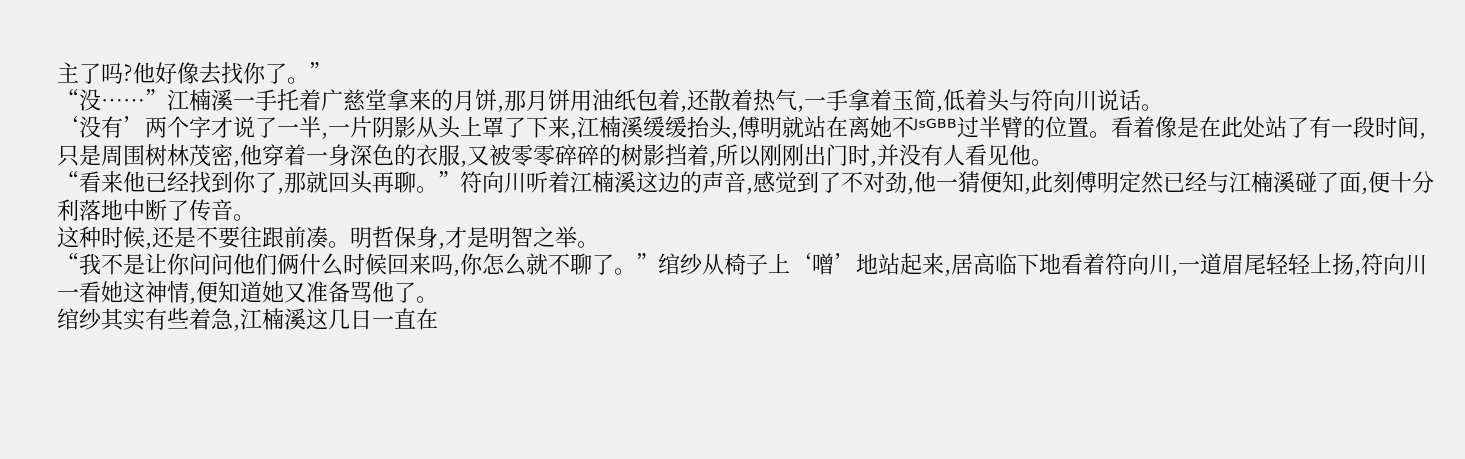主了吗?他好像去找你了。”
“没……”江楠溪一手托着广慈堂拿来的月饼,那月饼用油纸包着,还散着热气,一手拿着玉简,低着头与符向川说话。
‘没有’两个字才说了一半,一片阴影从头上罩了下来,江楠溪缓缓抬头,傅明就站在离她不ᴶˢᴳᴮᴮ过半臂的位置。看着像是在此处站了有一段时间,只是周围树林茂密,他穿着一身深色的衣服,又被零零碎碎的树影挡着,所以刚刚出门时,并没有人看见他。
“看来他已经找到你了,那就回头再聊。”符向川听着江楠溪这边的声音,感觉到了不对劲,他一猜便知,此刻傅明定然已经与江楠溪碰了面,便十分利落地中断了传音。
这种时候,还是不要往跟前凑。明哲保身,才是明智之举。
“我不是让你问问他们俩什么时候回来吗,你怎么就不聊了。”绾纱从椅子上‘噌’地站起来,居高临下地看着符向川,一道眉尾轻轻上扬,符向川一看她这神情,便知道她又准备骂他了。
绾纱其实有些着急,江楠溪这几日一直在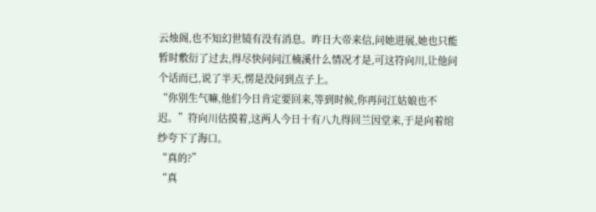云烛阁,也不知幻世镜有没有消息。昨日大帝来信,问她进展,她也只能暂时敷衍了过去,得尽快问问江楠溪什么情况才是,可这符向川,让他问个话而已,说了半天,愣是没问到点子上。
“你别生气嘛,他们今日肯定要回来,等到时候,你再问江姑娘也不迟。”符向川估摸着,这两人今日十有八九得回兰因堂来,于是向着绾纱夸下了海口。
“真的?”
“真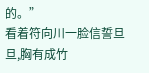的。”
看着符向川一脸信誓旦旦,胸有成竹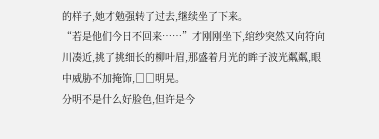的样子,她才勉强转了过去,继续坐了下来。
“若是他们今日不回来……”才刚刚坐下,绾纱突然又向符向川凑近,挑了挑细长的柳叶眉,那盛着月光的眸子波光粼粼,眼中威胁不加掩饰,□□明晃。
分明不是什么好脸色,但许是今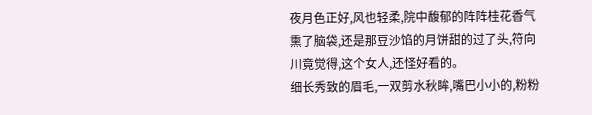夜月色正好,风也轻柔,院中馥郁的阵阵桂花香气熏了脑袋,还是那豆沙馅的月饼甜的过了头,符向川竟觉得,这个女人,还怪好看的。
细长秀致的眉毛,一双剪水秋眸,嘴巴小小的,粉粉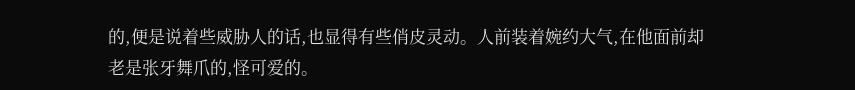的,便是说着些威胁人的话,也显得有些俏皮灵动。人前装着婉约大气,在他面前却老是张牙舞爪的,怪可爱的。